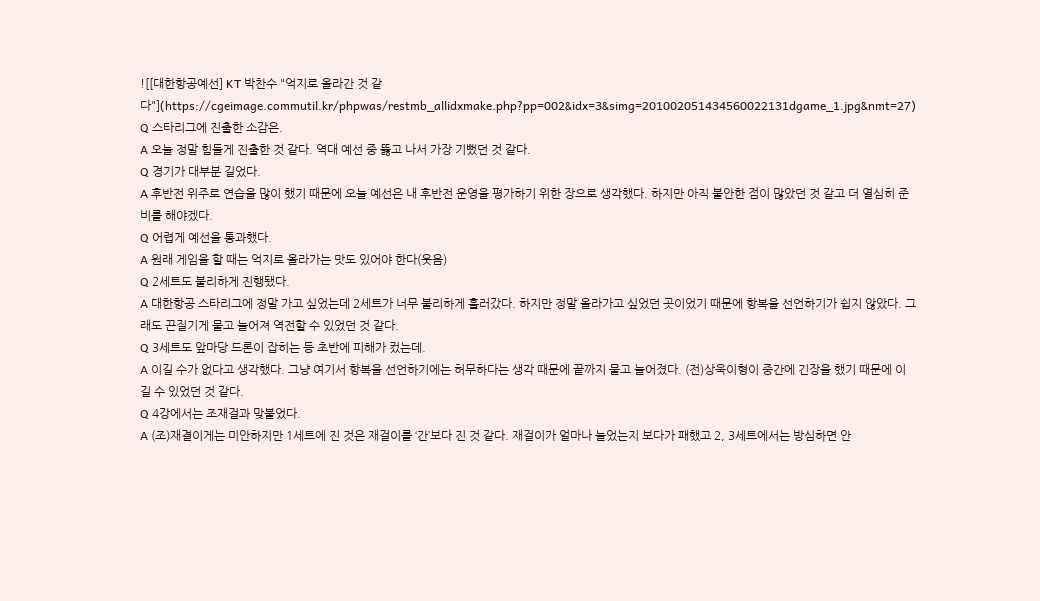![[대한항공예선] KT 박찬수 "억지로 올라간 것 같다"](https://cgeimage.commutil.kr/phpwas/restmb_allidxmake.php?pp=002&idx=3&simg=201002051434560022131dgame_1.jpg&nmt=27)
Q 스타리그에 진출한 소감은.
A 오늘 정말 힘들게 진출한 것 같다. 역대 예선 중 뚫고 나서 가장 기뻤던 것 같다.
Q 경기가 대부분 길었다.
A 후반전 위주로 연습을 많이 했기 때문에 오늘 예선은 내 후반전 운영을 평가하기 위한 장으로 생각했다. 하지만 아직 불안한 점이 많았던 것 같고 더 열심히 준비를 해야겠다.
Q 어렵게 예선을 통과했다.
A 원래 게임을 할 때는 억지로 올라가는 맛도 있어야 한다(웃음)
Q 2세트도 불리하게 진행됐다.
A 대한항공 스타리그에 정말 가고 싶었는데 2세트가 너무 불리하게 흘러갔다. 하지만 정말 올라가고 싶었던 곳이었기 때문에 항복을 선언하기가 쉽지 않았다. 그래도 끈질기게 물고 늘어져 역전할 수 있었던 것 같다.
Q 3세트도 앞마당 드론이 잡히는 등 초반에 피해가 컸는데.
A 이길 수가 없다고 생각했다. 그냥 여기서 항복을 선언하기에는 허무하다는 생각 때문에 끝까지 물고 늘어졌다. (전)상욱이형이 중간에 긴장을 했기 때문에 이길 수 있었던 것 같다.
Q 4강에서는 조재걸과 맞붙었다.
A (조)재결이게는 미안하지만 1세트에 진 것은 재걸이를 ‘간’보다 진 것 같다. 재걸이가 얼마나 늘었는지 보다가 패했고 2, 3세트에서는 방심하면 안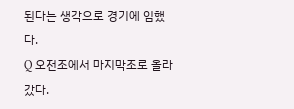된다는 생각으로 경기에 임했다.
Q 오전조에서 마지막조로 올라갔다.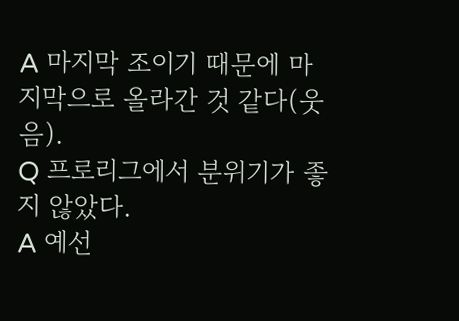A 마지막 조이기 때문에 마지막으로 올라간 것 같다(웃음).
Q 프로리그에서 분위기가 좋지 않았다.
A 예선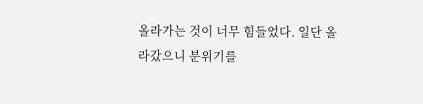올라가는 것이 너무 힘들었다. 일단 올라갔으니 분위기를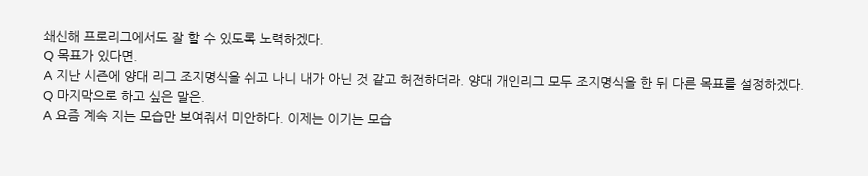쇄신해 프로리그에서도 잘 할 수 있도록 노력하겠다.
Q 목표가 있다면.
A 지난 시즌에 양대 리그 조지명식을 쉬고 나니 내가 아닌 것 같고 허전하더라. 양대 개인리그 모두 조지명식을 한 뒤 다른 목표를 설정하겠다.
Q 마지막으로 하고 싶은 말은.
A 요즘 계속 지는 모습만 보여줘서 미안하다. 이제는 이기는 모습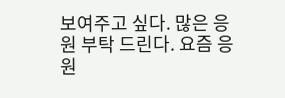보여주고 싶다. 많은 응원 부탁 드린다. 요즘 응원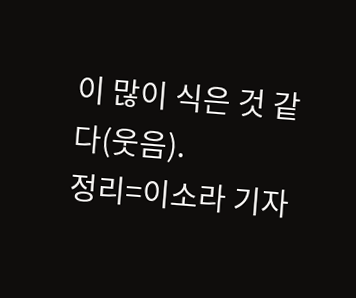이 많이 식은 것 같다(웃음).
정리=이소라 기자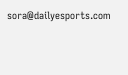sora@dailyesports.com